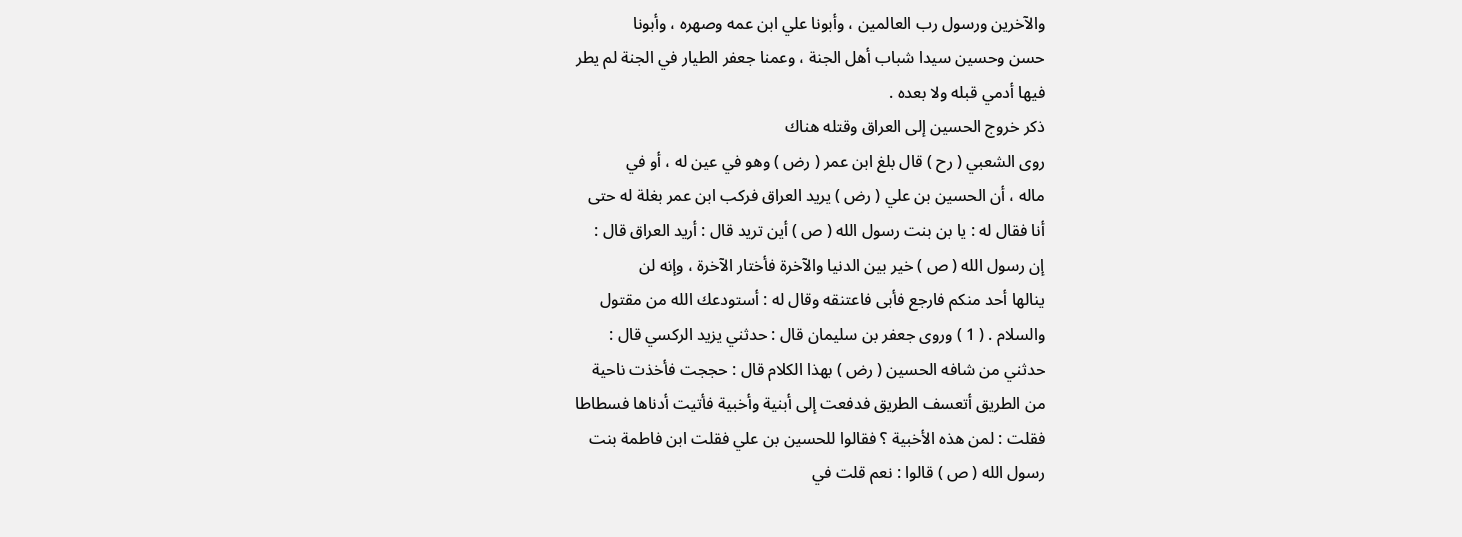والآخرين ورسول رب العالمين ، وأبونا علي ابن عمه وصهره ، وأبونا
حسن وحسين سيدا شباب أهل الجنة ، وعمنا جعفر الطيار في الجنة لم يطر
فيها أدمي قبله ولا بعده .
ذكر خروج الحسين إلى العراق وقتله هناك
روى الشعبي ( رح ) قال بلغ ابن عمر ( رض ) وهو في عين له ، أو في
ماله ، أن الحسين بن علي ( رض ) يريد العراق فركب ابن عمر بغلة له حتى
أنا فقال له : يا بن بنت رسول الله ( ص ) أين تريد قال : أريد العراق قال :
إن رسول الله ( ص ) خير بين الدنيا والآخرة فأختار الآخرة ، وإنه لن
ينالها أحد منكم فارجع فأبى فاعتنقه وقال له : أستودعك الله من مقتول
والسلام . ( 1 ) وروى جعفر بن سليمان قال : حدثني يزيد الركسي قال :
حدثني من شافه الحسين ( رض ) بهذا الكلام قال : حججت فأخذت ناحية
من الطريق أتعسف الطريق فدفعت إلى أبنية وأخبية فأتيت أدناها فسطاطا
فقلت : لمن هذه الأخبية ؟ فقالوا للحسين بن علي فقلت ابن فاطمة بنت
رسول الله ( ص ) قالوا : نعم قلت في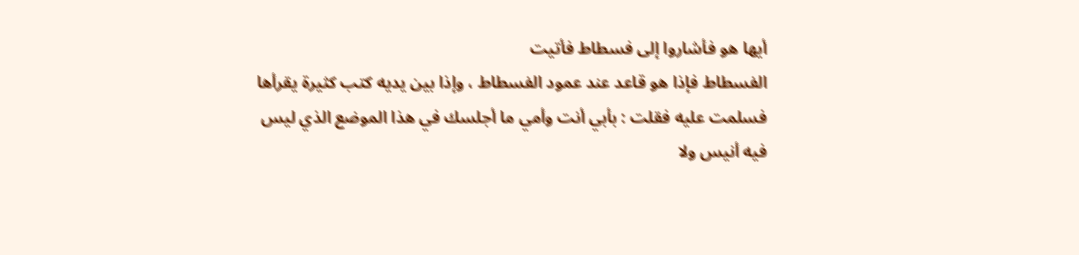أيها هو فأشاروا إلى فسطاط فأتيت
الفسطاط فإذا هو قاعد عند عمود الفسطاط ، وإذا بين يديه كتب كثيرة يقرأها
فسلمت عليه فقلت : بأبي أنت وأمي ما أجلسك في هذا الموضع الذي ليس
فيه أنيس ولا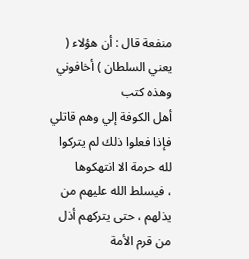منفعة قال : أن هؤلاء ( يعني السلطان ) أخافوني وهذه كتب
أهل الكوفة إلي وهم قاتلي فإذا فعلوا ذلك لم يتركوا لله حرمة الا انتهكوها
، فيسلط الله عليهم من يذلهم ، حتى يتركهم أذل من قرم الأمة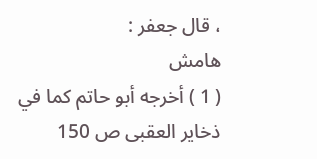، قال جعفر :
هامش
( 1 ) أخرجه أبو حاتم كما في ذخاير العقبى ص 150